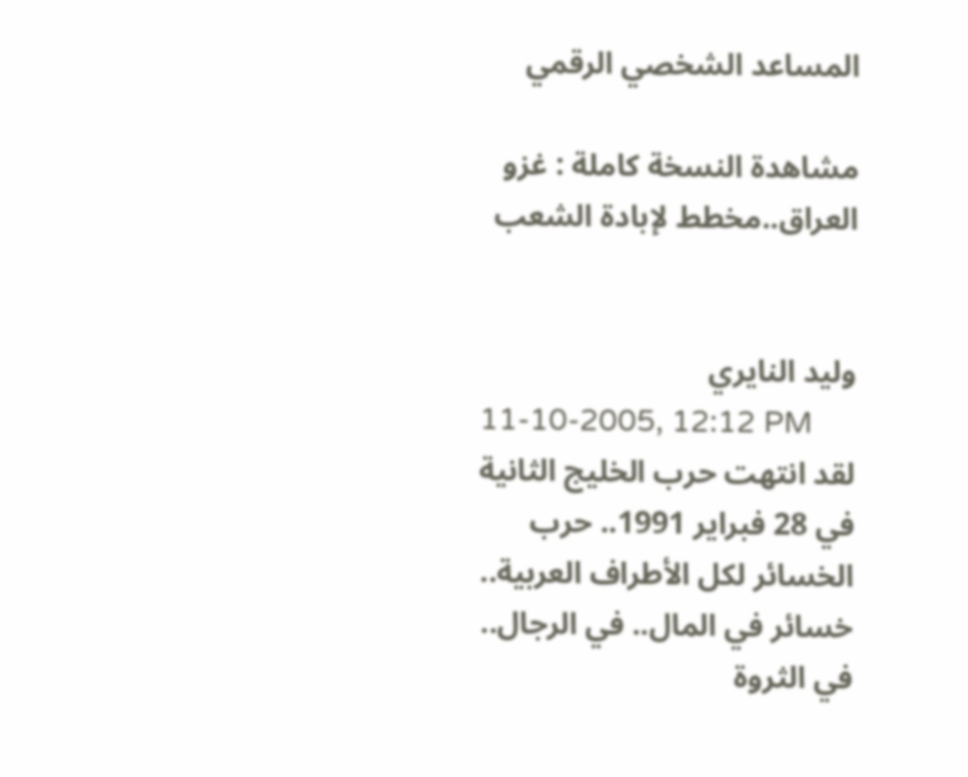المساعد الشخصي الرقمي

مشاهدة النسخة كاملة : غزو العراق..مخطط لإبادة الشعب


وليد النايري
11-10-2005, 12:12 PM
لقد انتهت حرب الخليج الثانية في 28 فبراير 1991.. حرب الخسائر لكل الأطراف العربية.. خسائر في المال.. في الرجال.. في الثروة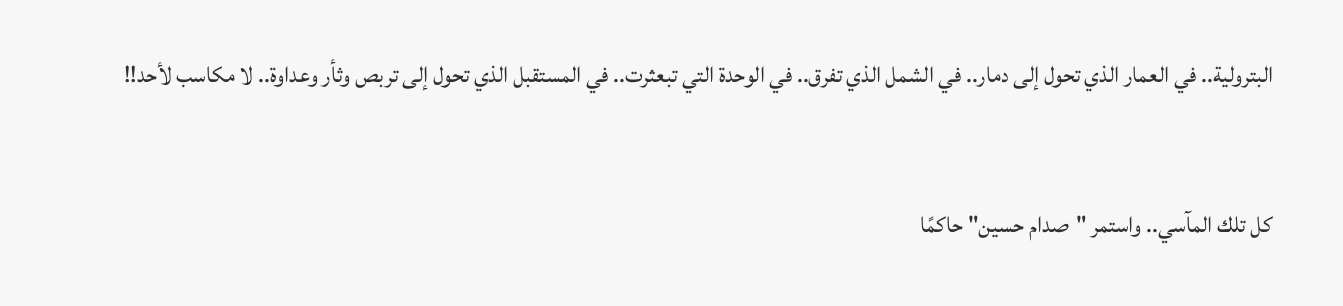البترولية.. في العمار الذي تحول إلى دمار.. في الشمل الذي تفرق.. في الوحدة التي تبعثرت.. في المستقبل الذي تحول إلى تربص وثأر وعداوة.. لا مكاسب لأحد!!


كل تلك المآسي.. واستمر "صدام حسين" حاكمًا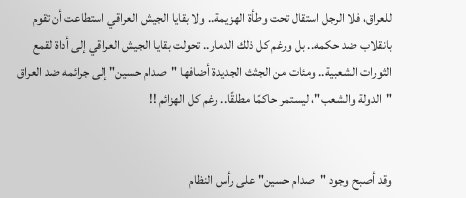للعراق، فلا الرجل استقال تحت وطأة الهزيمة.. ولا بقايا الجيش العراقي استطاعت أن تقوم بانقلاب ضد حكمه.. بل ورغم كل ذلك الدمار.. تحولت بقايا الجيش العراقي إلى أداة لقمع الثورات الشعبية.. ومئات من الجثث الجديدة أضافها "صدام حسين" إلى جرائمه ضد العراق "الدولة والشعب"، ليستمر حاكمًا مطلقًا.. رغم كل الهزائم !!


وقد أصبح وجود "صدام حسين" على رأس النظام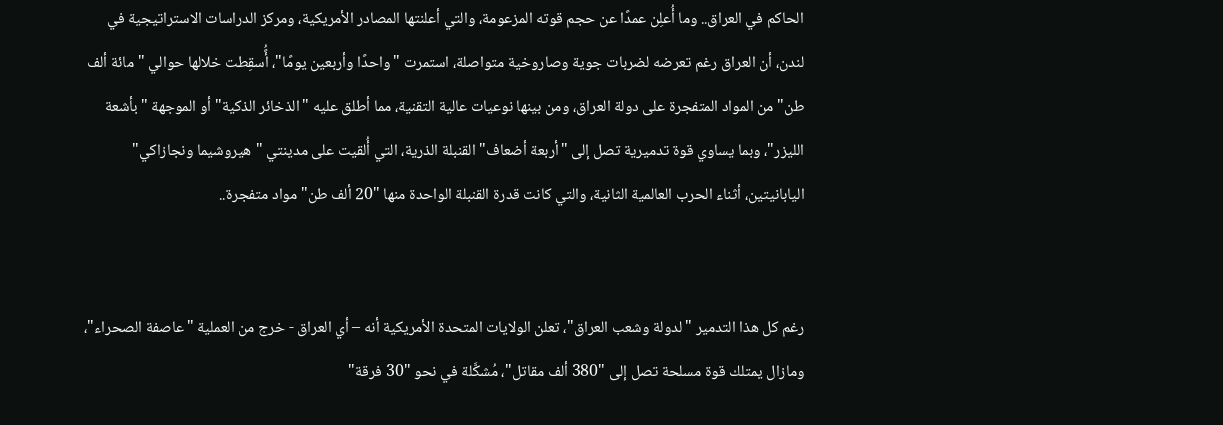الحاكم في العراق.. وما أُعلِن عمدًا عن حجم قوته المزعومة، والتي أعلنتها المصادر الأمريكية، ومركز الدراسات الاستراتيجية في لندن، أن العراق رغم تعرضه لضربات جوية وصاروخية متواصلة، استمرت "واحدًا وأربعين يومًا"، أًُسقِطت خلالها حوالي "مائة ألف طن" من المواد المتفجرة على دولة العراق، ومن بينها نوعيات عالية التقنية، مما أطلق عليه "الذخائر الذكية" أو الموجهة "بأشعة الليزر"، وبما يساوي قوة تدميرية تصل إلى "أربعة أضعاف" القنبلة الذرية، التي أُلقيت على مدينتي "هيروشيما ونجازاكي" اليابانيتين، أثناء الحرب العالمية الثانية، والتي كانت قدرة القنبلة الواحدة منها "20 ألف طن" مواد متفجرة..


رغم كل هذا التدمير "لدولة وشعب العراق"، تعلن الولايات المتحدة الأمريكية أنه – أي العراق - خرج من العملية "عاصفة الصحراء"، ومازال يمتلك قوة مسلحة تصل إلى "380 ألف مقاتل"، مُشكَّلة في نحو "30 فرقة"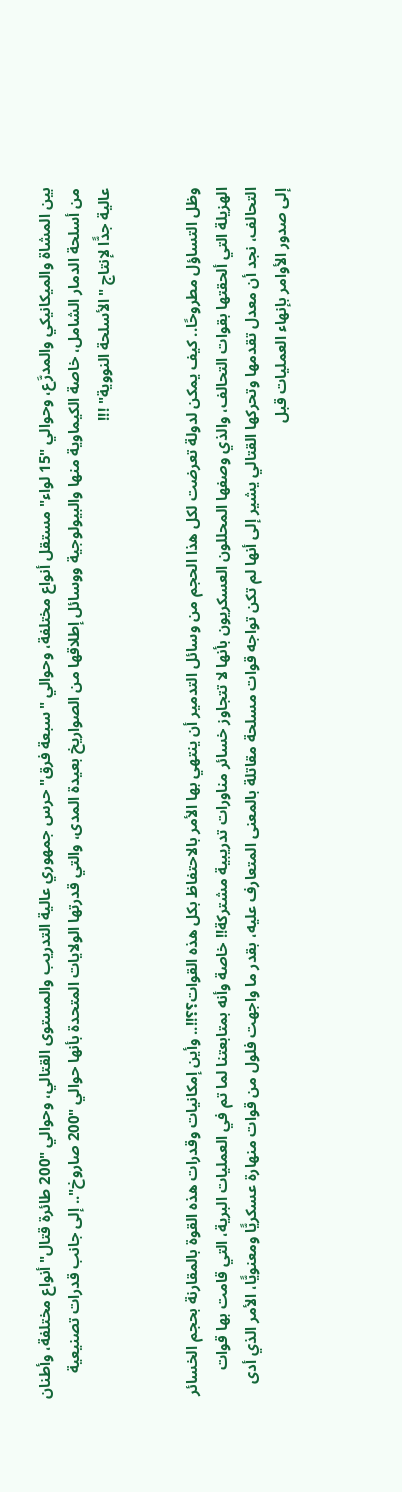بين المشاة والميكانيكي والمدرَّع، وحوالي "15 لواء" مستقل أنواع مختلفة، وحوالي "سبعة فرق" حرس جمهوري عالية التدريب والمستوى القتالي، وحوالي "200 طائرة قتال" أنواع مختلفة، وأطنان من أسلحة الدمار الشامل، خاصة الكيماوية منها والبيولوجية ووسائل إطلاقها من الصواريخ بعيدة المدى، والتي قدرتها الولايات المتحدة بأنها حوالي "200 صاروخ".. إلى جانب قدرات تصنيعية عالية جدًّا لإنتاج "الأسلحة النووية" !!!


وظل التساؤل مطروحًا.. كيف يمكن لدولة تعرضت لكل هذا الحجم من وسائل التدمير أن ينتهي بها الأمر بالاحتفاظ بكل هذه القوات؟؟!!.. وأين إمكانيات وقدرات هذه القوة بالمقارنة بحجم الخسائر الهزيلة التي ألحقتها بقوات التحالف، والذي وصفها المحللون العسكريون بأنها لا تتجاوز خسائر مناورات تدريبية مشتركة!! خاصة وأنه بمتابعتنا لما تم في العمليات البرية، التي قامت بها قوات التحالف، نجد أن معدل تقدمها وتحركها القتالي يشير إلى أنها لم تكن تواجه قوات مسلحة مقاتلة بالمعنى المتعارف عليه، بقدر ما واجهت فلول من قوات منهارة عسكريًّا ومعنويًّا، الأمر الذي أدى إلى صدور الأوامر بإنهاء العمليات قبل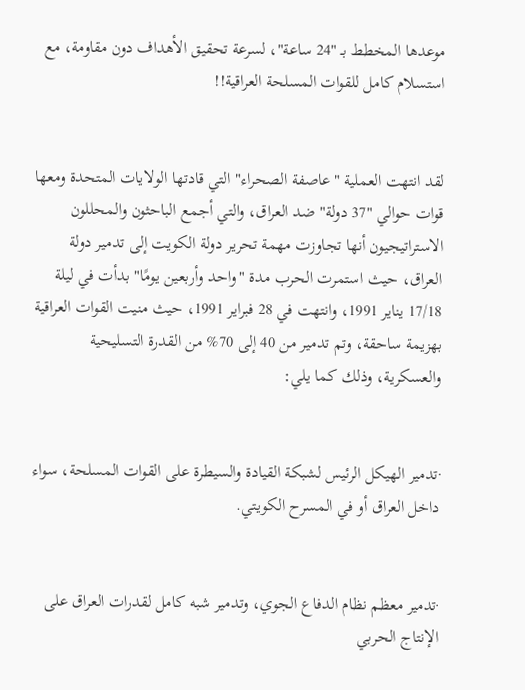موعدها المخطط بـ "24 ساعة"، لسرعة تحقيق الأهداف دون مقاومة، مع استسلام كامل للقوات المسلحة العراقية!!


لقد انتهت العملية "عاصفة الصحراء" التي قادتها الولايات المتحدة ومعها قوات حوالي "37 دولة" ضد العراق، والتي أجمع الباحثون والمحللون الاستراتيجيون أنها تجاوزت مهمة تحرير دولة الكويت إلى تدمير دولة العراق، حيث استمرت الحرب مدة "واحد وأربعين يومًا" بدأت في ليلة 17/18 يناير 1991، وانتهت في 28 فبراير 1991، حيث منيت القوات العراقية بهزيمة ساحقة، وتم تدمير من 40 إلى 70% من القدرة التسليحية والعسكرية، وذلك كما يلي:


·تدمير الهيكل الرئيس لشبكة القيادة والسيطرة على القوات المسلحة، سواء داخل العراق أو في المسرح الكويتي.


·تدمير معظم نظام الدفاع الجوي، وتدمير شبه كامل لقدرات العراق على الإنتاج الحربي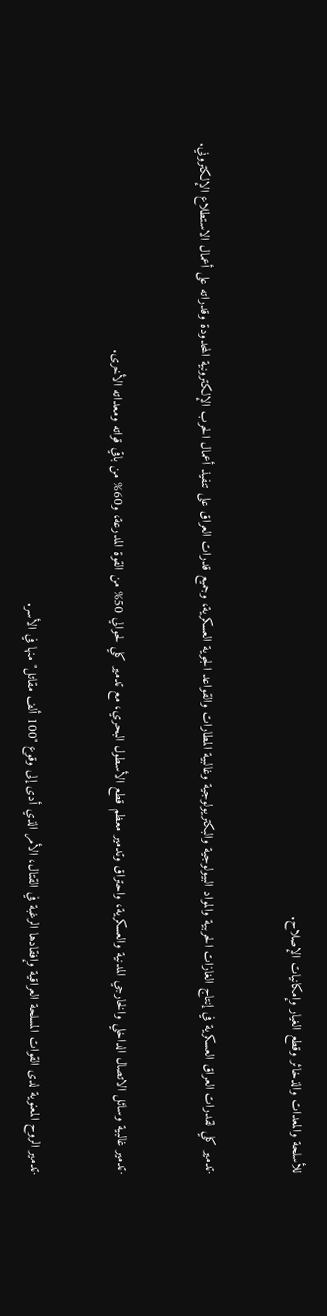للأسلحة والمعدات والذخائر وقطع الغيار وإمكانيات الإصلاح.


·تدمير كلي لقدرات العراق العسكرية في إنتاج الغازات الحربية والمواد البيولوجية والبكتريولوجية وغالبية المطارات والقواعد الجوية العسكرية، وجميع قدرات العراق على تنفيذ أعمال الحرب الإلكترونية المحدودة وقدراته على أعمال الاستطلاع الإلكتروني.


·تدمير غالبية وسائل الاتصال الداخلي والخارجي المدنية والعسكرية، واحتراق وتدمير معظم قطع الأسطول البحري، مع تدمير كلي لحوالي 50% من القوة المدرعة، و60% من باقي قواته ومعداته الأخرى.


·تدمير الروح المعنوية لدى القوات المسلحة العراقية وإفقادها الرغبة في القتال، الأمر الذي أدى إلى وقوع "100 ألف مقاتل" منها في الأسر.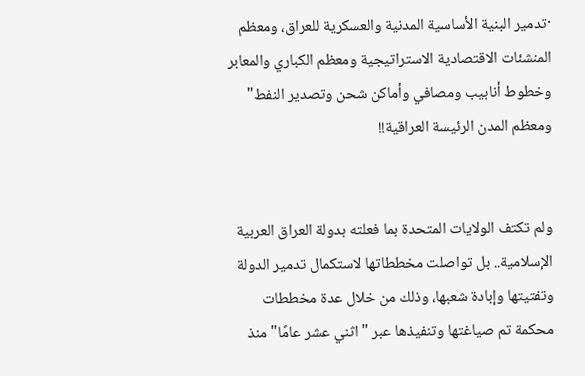·تدمير البنية الأساسية المدنية والعسكرية للعراق، ومعظم المنشئات الاقتصادية الاستراتيجية ومعظم الكباري والمعابر وخطوط أنابيب ومصافي وأماكن شحن وتصدير النفط" ومعظم المدن الرئيسة العراقية!!


ولم تكتف الولايات المتحدة بما فعلته بدولة العراق العربية الإسلامية.. بل تواصلت مخططاتها لاستكمال تدمير الدولة وتفتيتها وإبادة شعبها، وذلك من خلال عدة مخططات محكمة تم صياغتها وتنفيذها عبر "اثني عشر عامًا" منذ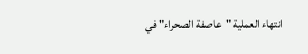انتهاء العملية "عاصفة الصحراء" في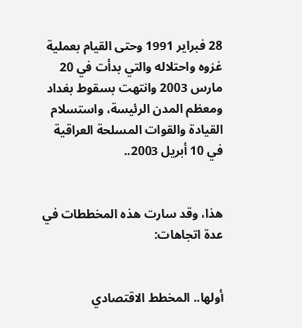28 فبراير 1991 وحتى القيام بعملية غزوه واحتلاله والتي بدأت في 20 مارس 2003 وانتهت بسقوط بغداد ومعظم المدن الرئيسة، واستسلام القيادة والقوات المسلحة العراقية في 10 أبريل 2003..


هذا، وقد سارت هذه المخططات في عدة اتجاهات:


أولها.. المخطط الاقتصادي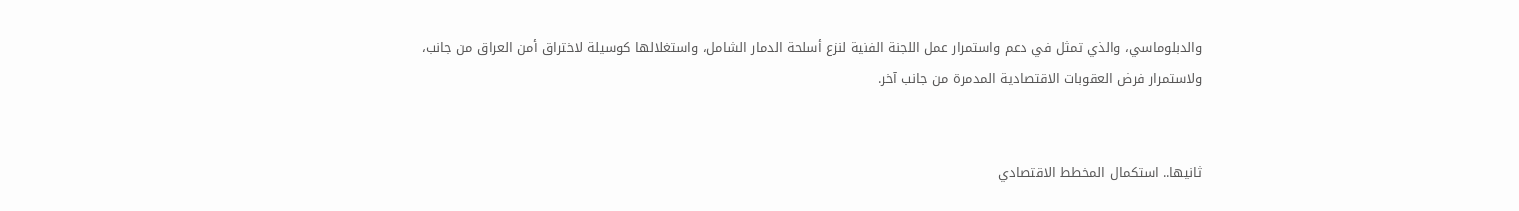والدبلوماسي، والذي تمثل في دعم واستمرار عمل اللجنة الفنية لنزع أسلحة الدمار الشامل، واستغلالها كوسيلة لاختراق أمن العراق من جانب، ولاستمرار فرض العقوبات الاقتصادية المدمرة من جانب آخر.


ثانيها.. استكمال المخطط الاقتصادي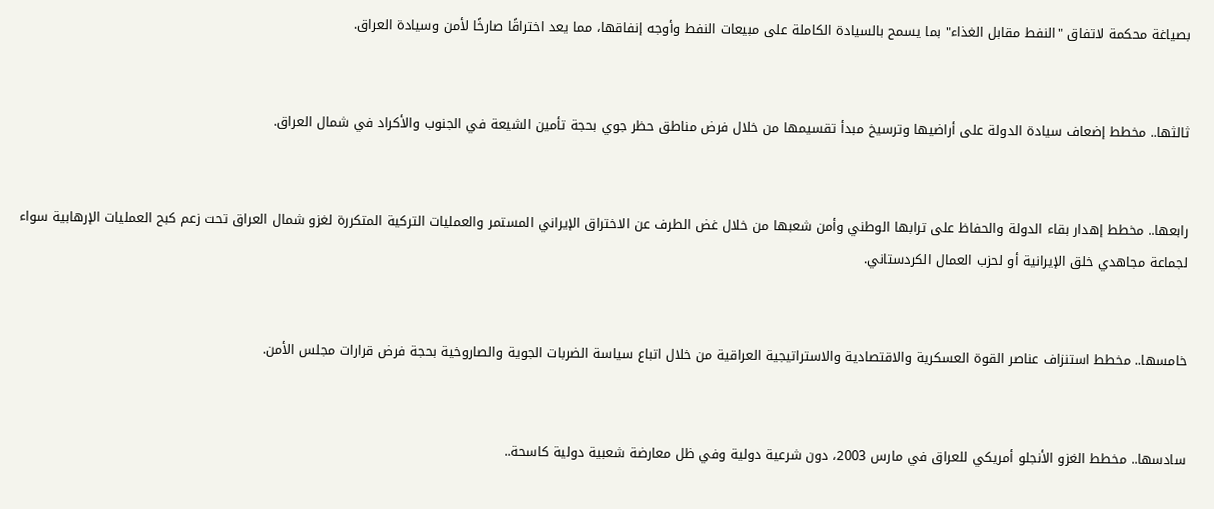بصياغة محكمة لاتفاق "النفط مقابل الغذاء" بما يسمح بالسيادة الكاملة على مبيعات النفط وأوجه إنفاقها، مما يعد اختراقًا صارخًا لأمن وسيادة العراق.


ثالثها.. مخطط إضعاف سيادة الدولة على أراضيها وترسيخ مبدأ تقسيمها من خلال فرض مناطق حظر جوي بحجة تأمين الشيعة في الجنوب والأكراد في شمال العراق.


رابعها.. مخطط إهدار بقاء الدولة والحفاظ على ترابها الوطني وأمن شعبها من خلال غض الطرف عن الاختراق الإيراني المستمر والعمليات التركية المتكررة لغزو شمال العراق تحت زعم كبح العمليات الإرهابية سواء لجماعة مجاهدي خلق الإيرانية أو لحزب العمال الكردستاني.


خامسها.. مخطط استنزاف عناصر القوة العسكرية والاقتصادية والاستراتيجية العراقية من خلال اتباع سياسة الضربات الجوية والصاروخية بحجة فرض قرارات مجلس الأمن.


سادسها.. مخطط الغزو الأنجلو أمريكي للعراق في مارس 2003، دون شرعية دولية وفي ظل معارضة شعبية دولية كاسحة..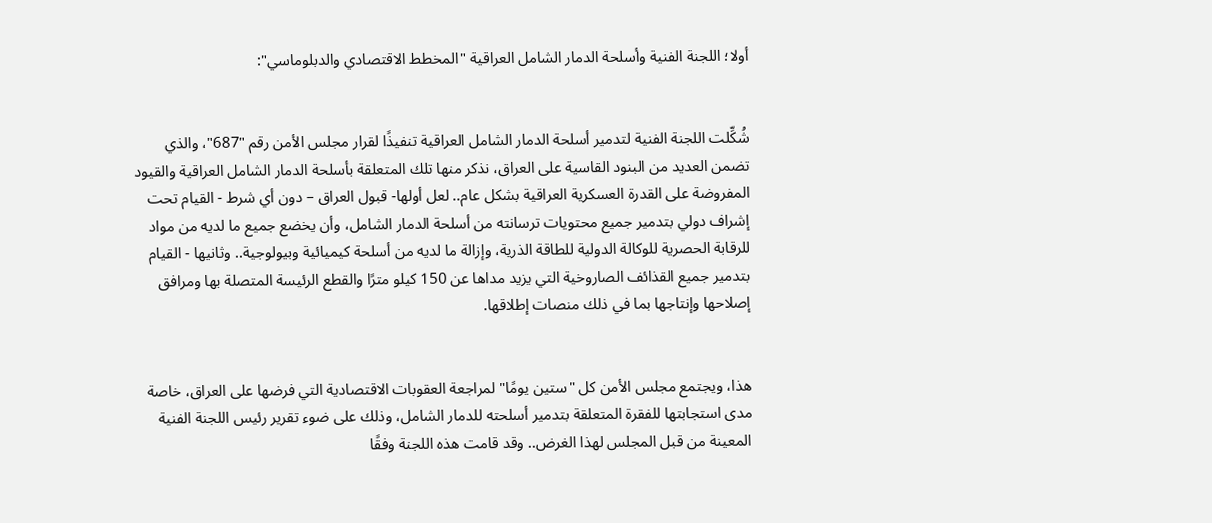أولا؛ اللجنة الفنية وأسلحة الدمار الشامل العراقية "المخطط الاقتصادي والدبلوماسي":


شُكِّلت اللجنة الفنية لتدمير أسلحة الدمار الشامل العراقية تنفيذًا لقرار مجلس الأمن رقم "687"، والذي تضمن العديد من البنود القاسية على العراق، نذكر منها تلك المتعلقة بأسلحة الدمار الشامل العراقية والقيود المفروضة على القدرة العسكرية العراقية بشكل عام.. لعل أولها- قبول العراق – دون أي شرط - القيام تحت إشراف دولي بتدمير جميع محتويات ترسانته من أسلحة الدمار الشامل، وأن يخضع جميع ما لديه من مواد للرقابة الحصرية للوكالة الدولية للطاقة الذرية، وإزالة ما لديه من أسلحة كيميائية وبيولوجية.. وثانيها - القيام بتدمير جميع القذائف الصاروخية التي يزيد مداها عن 150 كيلو مترًا والقطع الرئيسة المتصلة بها ومرافق إصلاحها وإنتاجها بما في ذلك منصات إطلاقها.


هذا، ويجتمع مجلس الأمن كل "ستين يومًا" لمراجعة العقوبات الاقتصادية التي فرضها على العراق، خاصة مدى استجابتها للفقرة المتعلقة بتدمير أسلحته للدمار الشامل، وذلك على ضوء تقرير رئيس اللجنة الفنية المعينة من قبل المجلس لهذا الغرض.. وقد قامت هذه اللجنة وفقًا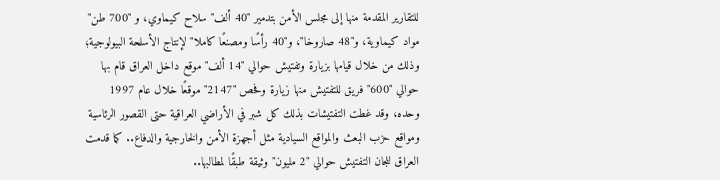للتقارير المقدمة منها إلى مجلس الأمن بتدمير "40 ألف" سلاح كيماوي، و "700 طن" مواد كيماوية، و"48 صاروخا"، و"40 رأسًا ومصنعًا كاملا" لإنتاج الأسلحة البيولوجية؛ وذلك من خلال قيامها بزيارة وتفتيش حوالي "14 ألف" موقع داخل العراق قام بها حوالي "600" فريق للتفتيش منها زيارة وفحص "2147" موقعًا خلال عام 1997 وحده، وقد غطت التفتيشات بذلك كل شبر في الأراضي العراقية حتى القصور الرئاسية ومواقع حزب البعث والمواقع السيادية مثل أجهزة الأمن والخارجية والدفاع.. كما قدمت العراق للجان التفتيش حوالي "2 مليون" وثيقة طبقًا لمطالبها..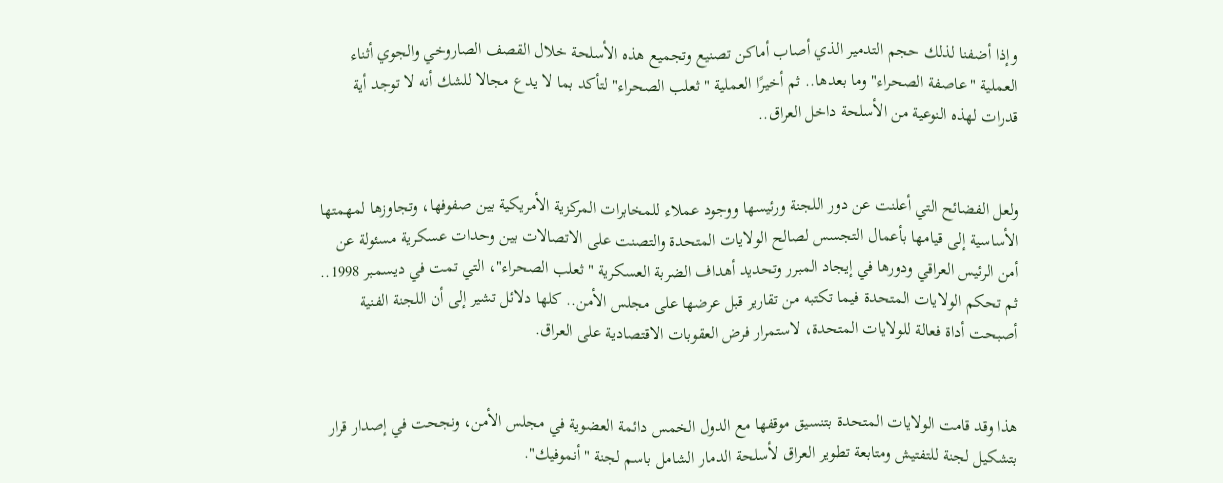وإذا أضفنا لذلك حجم التدمير الذي أصاب أماكن تصنيع وتجميع هذه الأسلحة خلال القصف الصاروخي والجوي أثناء العملية "عاصفة الصحراء" وما بعدها.. ثم أخيرًا العملية "ثعلب الصحراء" لتأكد بما لا يدع مجالا للشك أنه لا توجد أية قدرات لهذه النوعية من الأسلحة داخل العراق..


ولعل الفضائح التي أعلنت عن دور اللجنة ورئيسها ووجود عملاء للمخابرات المركزية الأمريكية بين صفوفها، وتجاوزها لمهمتها الأساسية إلى قيامها بأعمال التجسس لصالح الولايات المتحدة والتصنت على الاتصالات بين وحدات عسكرية مسئولة عن أمن الرئيس العراقي ودورها في إيجاد المبرر وتحديد أهداف الضربة العسكرية "ثعلب الصحراء"، التي تمت في ديسمبر 1998.. ثم تحكم الولايات المتحدة فيما تكتبه من تقارير قبل عرضها على مجلس الأمن.. كلها دلائل تشير إلى أن اللجنة الفنية أصبحت أداة فعالة للولايات المتحدة، لاستمرار فرض العقوبات الاقتصادية على العراق.


هذا وقد قامت الولايات المتحدة بتنسيق موقفها مع الدول الخمس دائمة العضوية في مجلس الأمن، ونجحت في إصدار قرار بتشكيل لجنة للتفتيش ومتابعة تطوير العراق لأسلحة الدمار الشامل باسم لجنة "أنموفيك".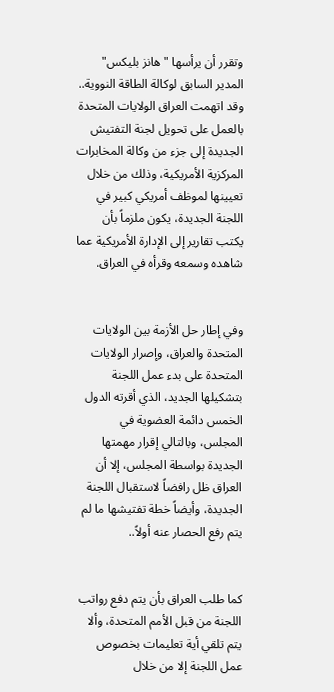وتقرر أن يرأسها "هانز بليكس" المدير السابق لوكالة الطاقة النووية.. وقد اتهمت العراق الولايات المتحدة بالعمل على تحويل لجنة التفتيش الجديدة إلى جزء من وكالة المخابرات المركزية الأمريكية، وذلك من خلال تعيينها لموظف أمريكي كبير في اللجنة الجديدة، يكون ملزماً بأن يكتب تقارير إلى الإدارة الأمريكية عما شاهده وسمعه وقرأه في العراق.


وفي إطار حل الأزمة بين الولايات المتحدة والعراق، وإصرار الولايات المتحدة على بدء عمل اللجنة بتشكيلها الجديد، الذي أقرته الدول الخمس دائمة العضوية في المجلس، وبالتالي إقرار مهمتها الجديدة بواسطة المجلس، إلا أن العراق ظل رافضاً لاستقبال اللجنة الجديدة، وأيضاً خطة تفتيشها ما لم يتم رفع الحصار عنه أولاً..


كما طلب العراق بأن يتم دفع رواتب اللجنة من قبل الأمم المتحدة، وألا يتم تلقي أية تعليمات بخصوص عمل اللجنة إلا من خلال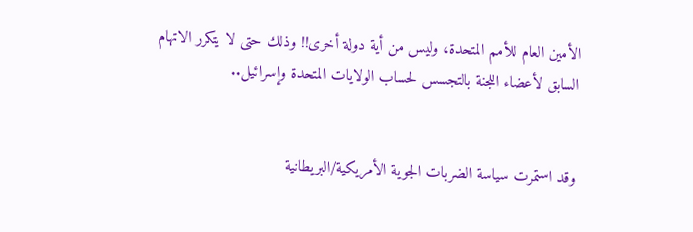الأمين العام للأمم المتحدة، وليس من أية دولة أخرى!! وذلك حتى لا يتكرر الاتهام السابق لأعضاء اللجنة بالتجسس لحساب الولايات المتحدة وإسرائيل..


وقد استمرت سياسة الضربات الجوية الأمريكية/البريطانية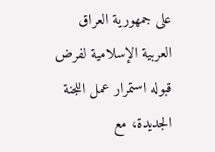على جمهورية العراق العربية الإسلامية لفرض قبوله استمرار عمل اللجنة الجديدة، مع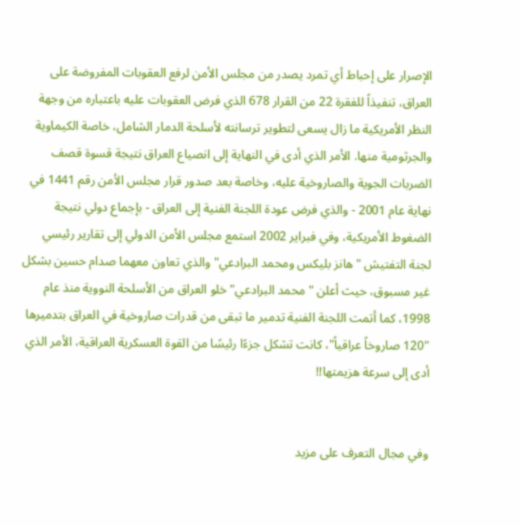الإصرار على إحباط أي تمرد يصدر من مجلس الأمن لرفع العقوبات المفروضة على العراق، تنفيذاً للفقرة 22 من القرار 678 الذي فرض العقوبات عليه باعتباره من وجهة النظر الأمريكية ما زال يسعى لتطوير ترسانته لأسلحة الدمار الشامل، خاصة الكيماوية والجرثومية منها. الأمر الذي أدى في النهاية إلى انصياع العراق نتيجة قسوة قصف الضربات الجوية والصاروخية عليه، وخاصة بعد صدور قرار مجلس الأمن رقم 1441 في نهاية عام 2001 - والذي فرض عودة اللجنة الفنية إلى العراق - بإجماع دولي نتيجة الضغوط الأمريكية، وفي فبراير 2002 استمع مجلس الأمن الدولي إلى تقارير رئيسي لجنة التفتيش "هانز بليكس ومحمد البرادعي" والذي تعاون معهما صدام حسين بشكل غير مسبوق، حيث أعلن "محمد البرادعي" خلو العراق من الأسلحة النووية منذ عام 1998، كما أتمت اللجنة الفنية تدمير ما تبقى من قدرات صاروخية في العراق بتدميرها "120 صاروخاً عراقياً"، كانت تشكل جزءًا رئيسًا من القوة العسكرية العراقية، الأمر الذي أدى إلى سرعة هزيمتها!!


وفي مجال التعرف على مزيد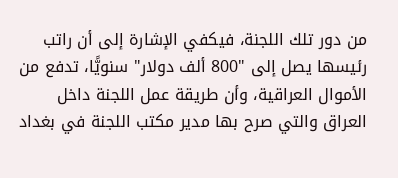من دور تلك اللجنة، فيكفي الإشارة إلى أن راتب رئيسها يصل إلى "800 ألف دولار" سنويًّا، تدفع من الأموال العراقية، وأن طريقة عمل اللجنة داخل العراق والتي صرح بها مدير مكتب اللجنة في بغداد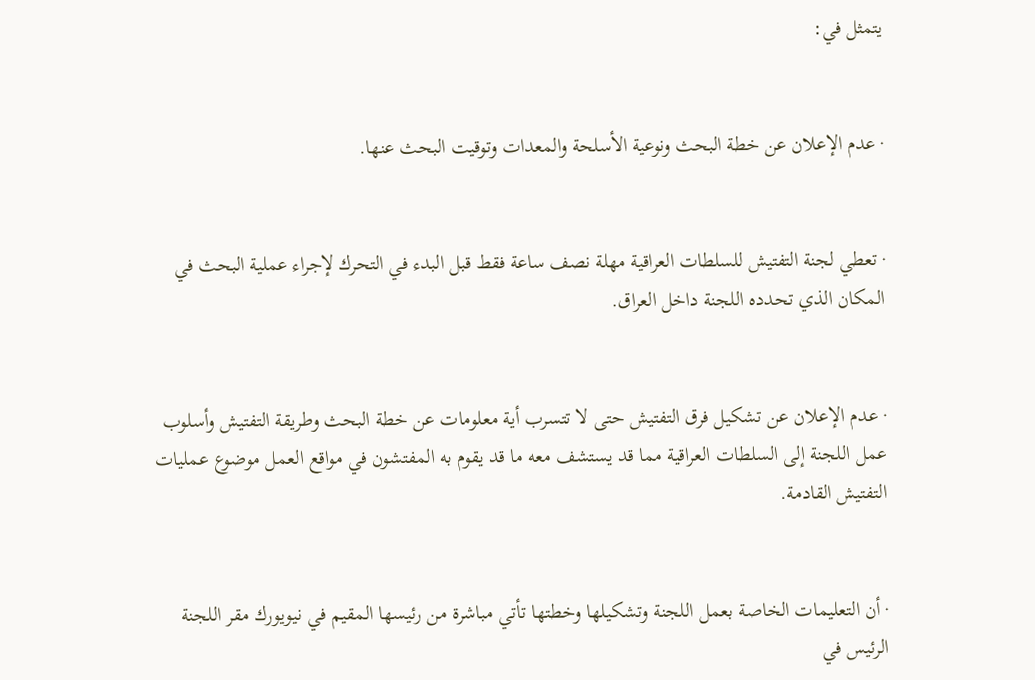يتمثل في:


· عدم الإعلان عن خطة البحث ونوعية الأسلحة والمعدات وتوقيت البحث عنها.


· تعطي لجنة التفتيش للسلطات العراقية مهلة نصف ساعة فقط قبل البدء في التحرك لإجراء عملية البحث في المكان الذي تحدده اللجنة داخل العراق.


· عدم الإعلان عن تشكيل فرق التفتيش حتى لا تتسرب أية معلومات عن خطة البحث وطريقة التفتيش وأسلوب عمل اللجنة إلى السلطات العراقية مما قد يستشف معه ما قد يقوم به المفتشون في مواقع العمل موضوع عمليات التفتيش القادمة.


· أن التعليمات الخاصة بعمل اللجنة وتشكيلها وخطتها تأتي مباشرة من رئيسها المقيم في نيويورك مقر اللجنة الرئيس في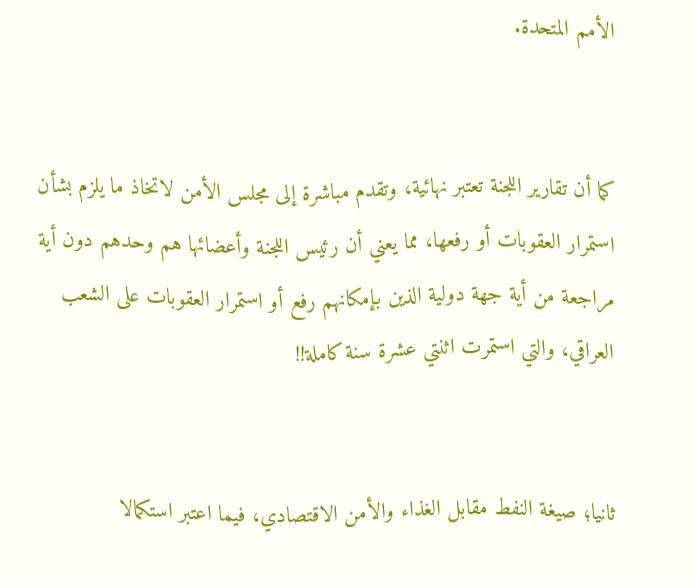الأمم المتحدة.


كما أن تقارير اللجنة تعتبر نهائية، وتقدم مباشرة إلى مجلس الأمن لاتخاذ ما يلزم بشأن استمرار العقوبات أو رفعها، مما يعني أن رئيس اللجنة وأعضائها هم وحدهم دون أية مراجعة من أية جهة دولية الذين بإمكانهم رفع أو استمرار العقوبات على الشعب العراقي، والتي استمرت اثنتي عشرة سنة كاملة!!


ثانيا؛ صيغة النفط مقابل الغذاء والأمن الاقتصادي، فيما اعتبر استكمالا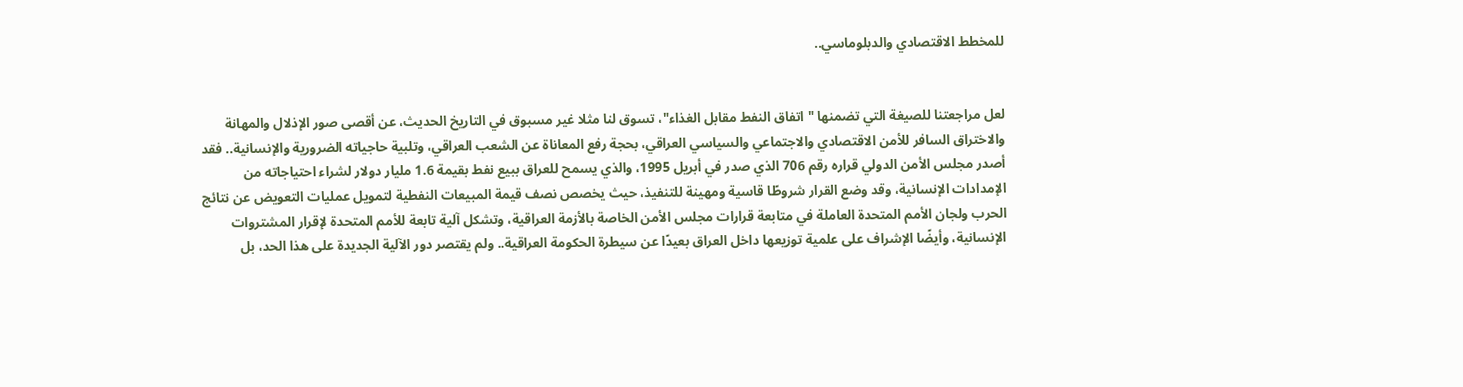للمخطط الاقتصادي والدبلوماسي..


لعل مراجعتنا للصيغة التي تضمنها "اتفاق النفط مقابل الغذاء"، تسوق لنا مثلا غير مسبوق في التاريخ الحديث، عن أقصى صور الإذلال والمهانة والاختراق السافر للأمن الاقتصادي والاجتماعي والسياسي العراقي، بحجة رفع المعاناة عن الشعب العراقي، وتلبية حاجياته الضرورية والإنسانية.. فقد أصدر مجلس الأمن الدولي قراره رقم 706 الذي صدر في أبريل 1995، والذي يسمح للعراق ببيع نفط بقيمة 1.6 مليار دولار لشراء احتياجاته من الإمدادات الإنسانية، وقد وضع القرار شروطًا قاسية ومهينة للتنفيذ، حيث يخصص نصف قيمة المبيعات النفطية لتمويل عمليات التعويض عن نتائج الحرب ولجان الأمم المتحدة العاملة في متابعة قرارات مجلس الأمن الخاصة بالأزمة العراقية، وتشكل آلية تابعة للأمم المتحدة لإقرار المشتروات الإنسانية، وأيضًا الإشراف على علمية توزيعها داخل العراق بعيدًا عن سيطرة الحكومة العراقية.. ولم يقتصر دور الآلية الجديدة على هذا الحد، بل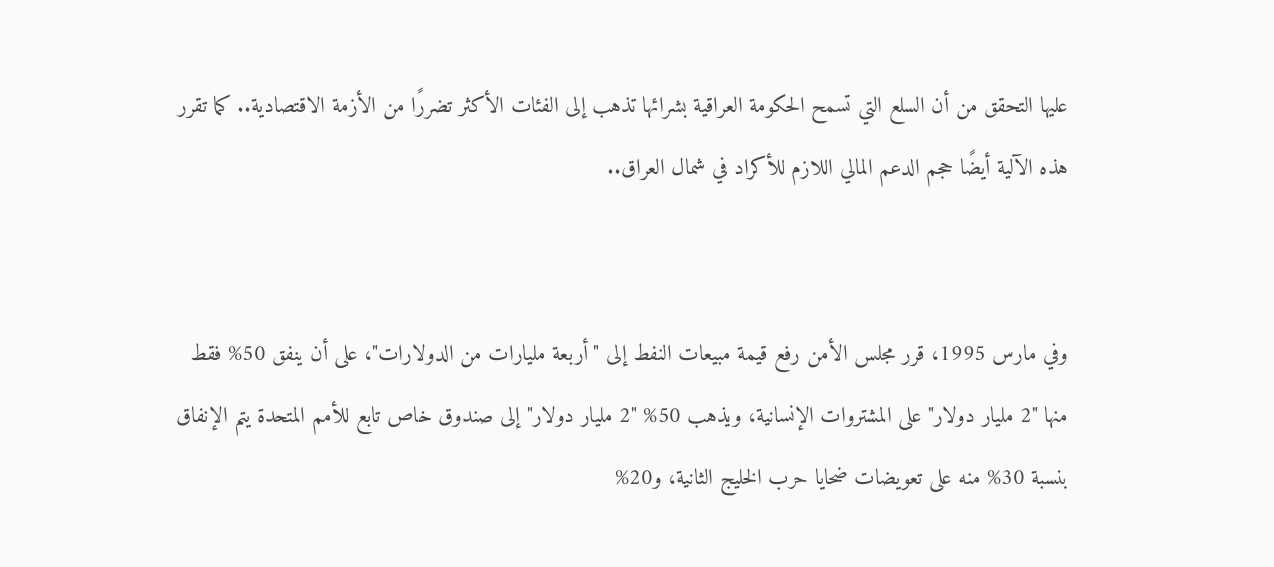عليها التحقق من أن السلع التي تسمح الحكومة العراقية بشرائها تذهب إلى الفئات الأكثر تضررًا من الأزمة الاقتصادية.. كما تقرر هذه الآلية أيضًا حجم الدعم المالي اللازم للأكراد في شمال العراق..


وفي مارس 1995، قرر مجلس الأمن رفع قيمة مبيعات النفط إلى "أربعة مليارات من الدولارات"، على أن ينفق 50% فقط منها "2 مليار دولار" على المشتروات الإنسانية، ويذهب 50% "2 مليار دولار" إلى صندوق خاص تابع للأمم المتحدة يتم الإنفاق بنسبة 30% منه على تعويضات ضحايا حرب الخليج الثانية، و20%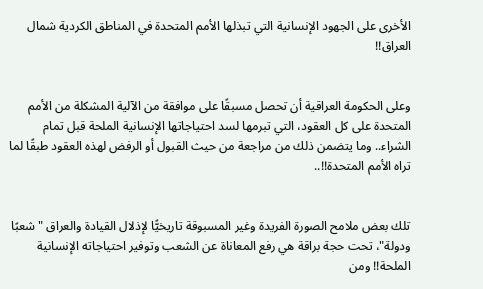الأخرى على الجهود الإنسانية التي تبذلها الأمم المتحدة في المناطق الكردية شمال العراق!!


وعلى الحكومة العراقية أن تحصل مسبقًا على موافقة من الآلية المشكلة من الأمم المتحدة على كل العقود، التي تبرمها لسد احتياجاتها الإنسانية الملحة قبل تمام الشراء.. وما يتضمن ذلك من مراجعة من حيث القبول أو الرفض لهذه العقود طبقًا لما تراه الأمم المتحدة!!..


تلك بعض ملامح الصورة الفريدة وغير المسبوقة تاريخيًّا لإذلال القيادة والعراق "شعبًا ودولة"، تحت حجة براقة هي رفع المعاناة عن الشعب وتوفير احتياجاته الإنسانية الملحة!! ومن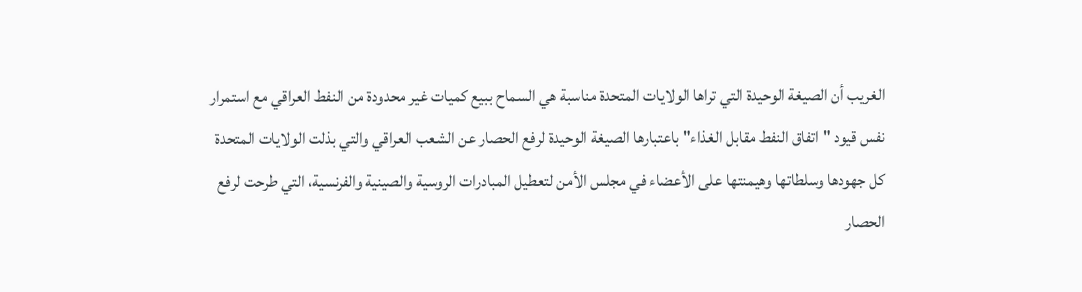الغريب أن الصيغة الوحيدة التي تراها الولايات المتحدة مناسبة هي السماح ببيع كميات غير محدودة من النفط العراقي مع استمرار نفس قيود "اتفاق النفط مقابل الغذاء" باعتبارها الصيغة الوحيدة لرفع الحصار عن الشعب العراقي والتي بذلت الولايات المتحدة كل جهودها وسلطاتها وهيمنتها على الأعضاء في مجلس الأمن لتعطيل المبادرات الروسية والصينية والفرنسية، التي طرحت لرفع الحصار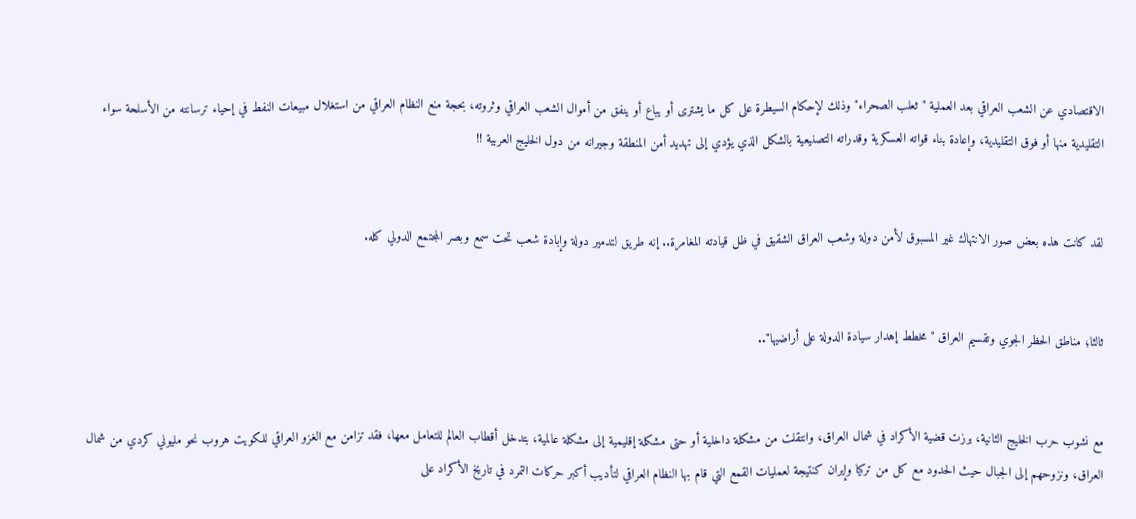الاقتصادي عن الشعب العراقي بعد العملية "ثعلب الصحراء" وذلك لإحكام السيطرة على كل ما يشترى أو يباع أو ينفق من أموال الشعب العراقي وثروته، بحجة منع النظام العراقي من استغلال مبيعات النفط في إحياء ترسانته من الأسلحة سواء التقليدية منها أو فوق التقليدية، وإعادة بناء قواته العسكرية وقدراته التصنيعية بالشكل الذي يؤدي إلى تهديد أمن المنطقة وجيرانه من دول الخليج العربية !!


لقد كانت هذه بعض صور الانتهاك غير المسبوق لأمن دولة وشعب العراق الشقيق في ظل قيادته المغامرة.. إنه طريق لتدمير دولة وإبادة شعب تحت سمع وبصر المجتمع الدولي كله.


ثالثا؛ مناطق الحظر الجوي وتقسيم العراق "مخطط إهدار سيادة الدولة على أراضيها"..


مع نشوب حرب الخليج الثانية، برزت قضية الأكراد في شمال العراق، وانتقلت من مشكلة داخلية أو حتى مشكلة إقليمية إلى مشكلة عالمية، بتدخل أقطاب العالم للتعامل معها، فقد تزامن مع الغزو العراقي للكويت هروب نحو مليوني كردي من شمال العراق، ونزوحهم إلى الجبال حيث الحدود مع كل من تركيا وإيران كنتيجة لعمليات القمع التي قام بها النظام العراقي لتأديب أكبر حركات التمرد في تاريخ الأكراد على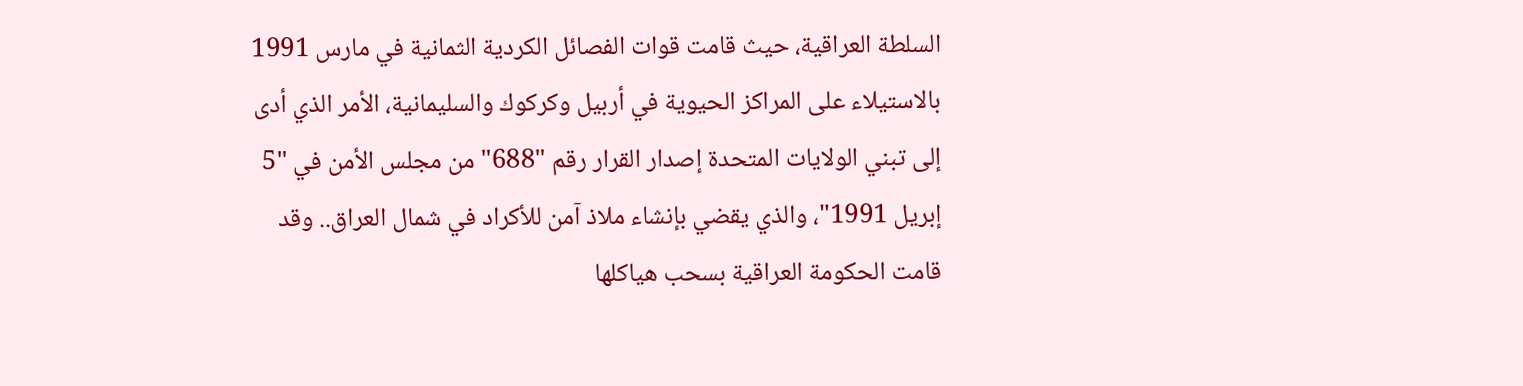السلطة العراقية، حيث قامت قوات الفصائل الكردية الثمانية في مارس 1991 بالاستيلاء على المراكز الحيوية في أربيل وكركوك والسليمانية، الأمر الذي أدى إلى تبني الولايات المتحدة إصدار القرار رقم "688" من مجلس الأمن في "5 إبريل 1991"، والذي يقضي بإنشاء ملاذ آمن للأكراد في شمال العراق.. وقد قامت الحكومة العراقية بسحب هياكلها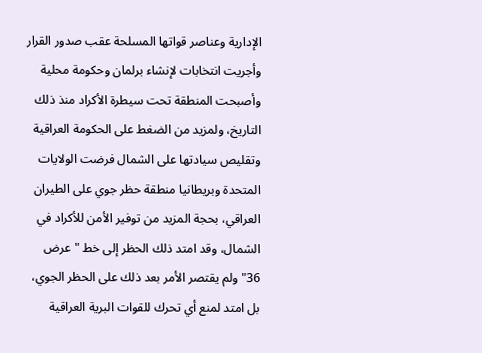الإدارية وعناصر قواتها المسلحة عقب صدور القرار وأجريت انتخابات لإنشاء برلمان وحكومة محلية وأصبحت المنطقة تحت سيطرة الأكراد منذ ذلك التاريخ، ولمزيد من الضغط على الحكومة العراقية وتقليص سيادتها على الشمال فرضت الولايات المتحدة وبريطانيا منطقة حظر جوي على الطيران العراقي، بحجة المزيد من توفير الأمن للأكراد في الشمال، وقد امتد ذلك الحظر إلى خط "عرض 36" ولم يقتصر الأمر بعد ذلك على الحظر الجوي، بل امتد لمنع أي تحرك للقوات البرية العراقية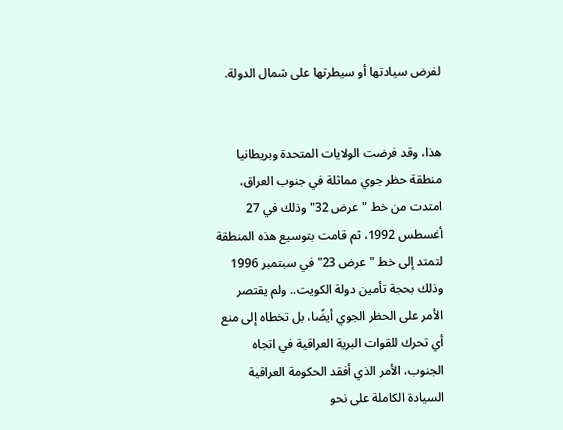لفرض سيادتها أو سيطرتها على شمال الدولة.


هذا، وقد فرضت الولايات المتحدة وبريطانيا منطقة حظر جوي مماثلة في جنوب العراق، امتدت من خط "عرض 32" وذلك في 27 أغسطس 1992، ثم قامت بتوسيع هذه المنطقة لتمتد إلى خط "عرض 23" في سبتمبر 1996 وذلك بحجة تأمين دولة الكويت.. ولم يقتصر الأمر على الحظر الجوي أيضًا، بل تخطاه إلى منع أي تحرك للقوات البرية العراقية في اتجاه الجنوب، الأمر الذي أفقد الحكومة العراقية السيادة الكاملة على نحو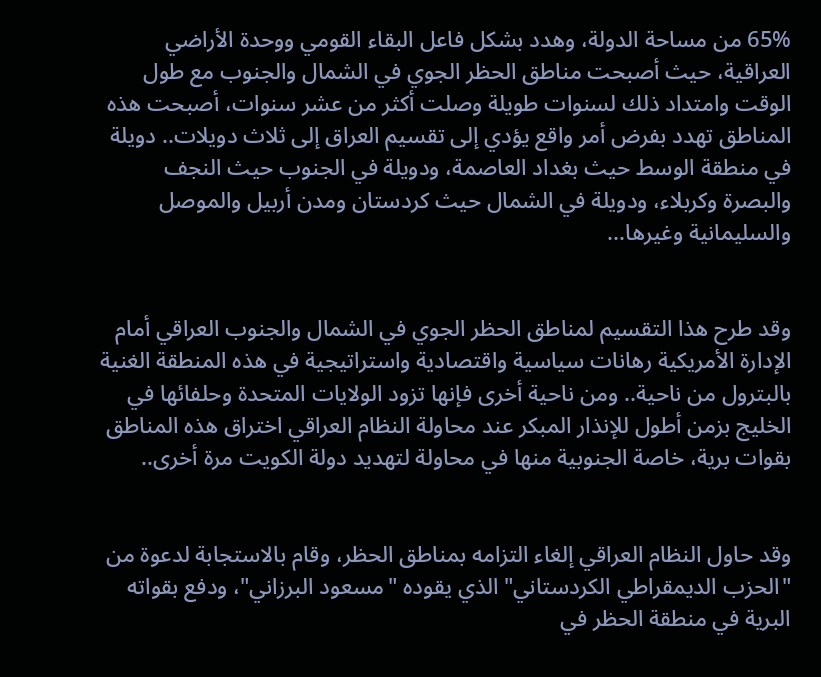65% من مساحة الدولة، وهدد بشكل فاعل البقاء القومي ووحدة الأراضي العراقية، حيث أصبحت مناطق الحظر الجوي في الشمال والجنوب مع طول الوقت وامتداد ذلك لسنوات طويلة وصلت أكثر من عشر سنوات، أصبحت هذه المناطق تهدد بفرض أمر واقع يؤدي إلى تقسيم العراق إلى ثلاث دويلات.. دويلة في منطقة الوسط حيث بغداد العاصمة، ودويلة في الجنوب حيث النجف والبصرة وكربلاء، ودويلة في الشمال حيث كردستان ومدن أربيل والموصل والسليمانية وغيرها...


وقد طرح هذا التقسيم لمناطق الحظر الجوي في الشمال والجنوب العراقي أمام الإدارة الأمريكية رهانات سياسية واقتصادية واستراتيجية في هذه المنطقة الغنية بالبترول من ناحية.. ومن ناحية أخرى فإنها تزود الولايات المتحدة وحلفائها في الخليج بزمن أطول للإنذار المبكر عند محاولة النظام العراقي اختراق هذه المناطق بقوات برية، خاصة الجنوبية منها في محاولة لتهديد دولة الكويت مرة أخرى..


وقد حاول النظام العراقي إلغاء التزامه بمناطق الحظر، وقام بالاستجابة لدعوة من "الحزب الديمقراطي الكردستاني" الذي يقوده "مسعود البرزاني"، ودفع بقواته البرية في منطقة الحظر في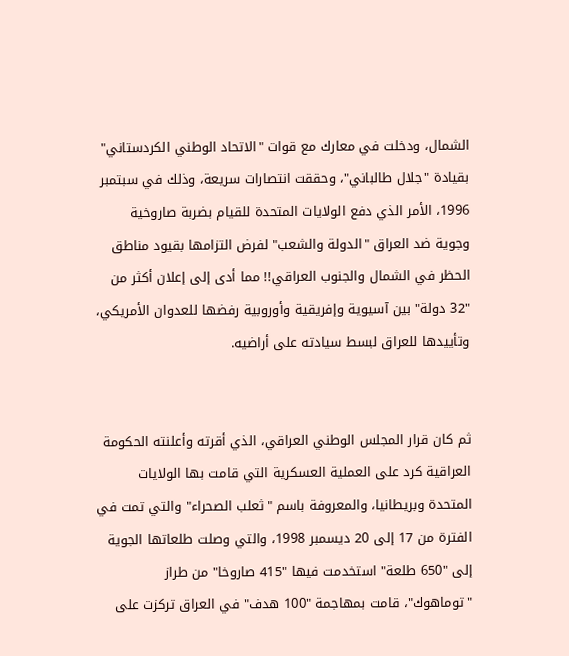الشمال، ودخلت في معارك مع قوات "الاتحاد الوطني الكردستاني" بقيادة "جلال طالباني"، وحققت انتصارات سريعة، وذلك في سبتمبر 1996، الأمر الذي دفع الولايات المتحدة للقيام بضربة صاروخية وجوية ضد العراق "الدولة والشعب" لفرض التزامها بقيود مناطق الحظر في الشمال والجنوب العراقي!! مما أدى إلى إعلان أكثر من "32 دولة" بين آسيوية وإفريقية وأوروبية رفضها للعدوان الأمريكي، وتأييدها للعراق لبسط سيادته على أراضيه.


ثم كان قرار المجلس الوطني العراقي، الذي أقرته وأعلنته الحكومة العراقية كرد على العملية العسكرية التي قامت بها الولايات المتحدة وبريطانيا، والمعروفة باسم "ثعلب الصحراء" والتي تمت في الفترة من 17 إلى 20 ديسمبر 1998، والتي وصلت طلعاتها الجوية إلى "650 طلعة" استخدمت فيها "415 صاروخا" من طراز "توماهوك"، قامت بمهاجمة "100 هدف" في العراق تركزت على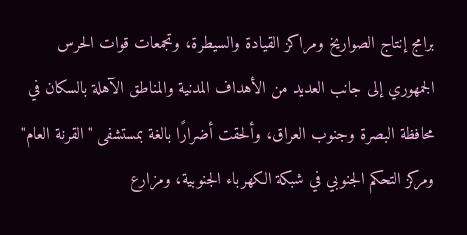برامج إنتاج الصواريخ ومراكز القيادة والسيطرة، وتجمعات قوات الحرس الجمهوري إلى جانب العديد من الأهداف المدنية والمناطق الآهلة بالسكان في محافظة البصرة وجنوب العراق، وألحقت أضرارًا بالغة بمستشفى "القرنة العام" ومركز التحكم الجنوبي في شبكة الكهرباء الجنوبية، ومزارع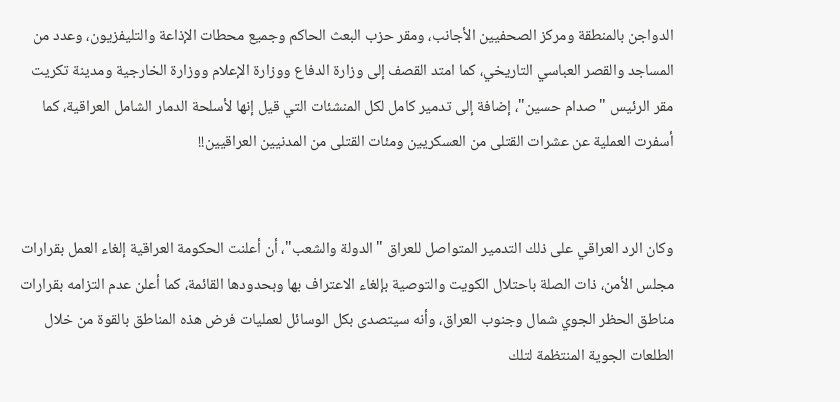الدواجن بالمنطقة ومركز الصحفيين الأجانب، ومقر حزب البعث الحاكم وجميع محطات الإذاعة والتليفزيون، وعدد من المساجد والقصر العباسي التاريخي، كما امتد القصف إلى وزارة الدفاع ووزارة الإعلام ووزارة الخارجية ومدينة تكريت مقر الرئيس "صدام حسين"، إضافة إلى تدمير كامل لكل المنشئات التي قيل إنها لأسلحة الدمار الشامل العراقية، كما أسفرت العملية عن عشرات القتلى من العسكريين ومئات القتلى من المدنيين العراقيين!!


وكان الرد العراقي على ذلك التدمير المتواصل للعراق "الدولة والشعب"، أن أعلنت الحكومة العراقية إلغاء العمل بقرارات مجلس الأمن، ذات الصلة باحتلال الكويت والتوصية بإلغاء الاعتراف بها وبحدودها القائمة، كما أعلن عدم التزامه بقرارات مناطق الحظر الجوي شمال وجنوب العراق، وأنه سيتصدى بكل الوسائل لعمليات فرض هذه المناطق بالقوة من خلال الطلعات الجوية المنتظمة لتلك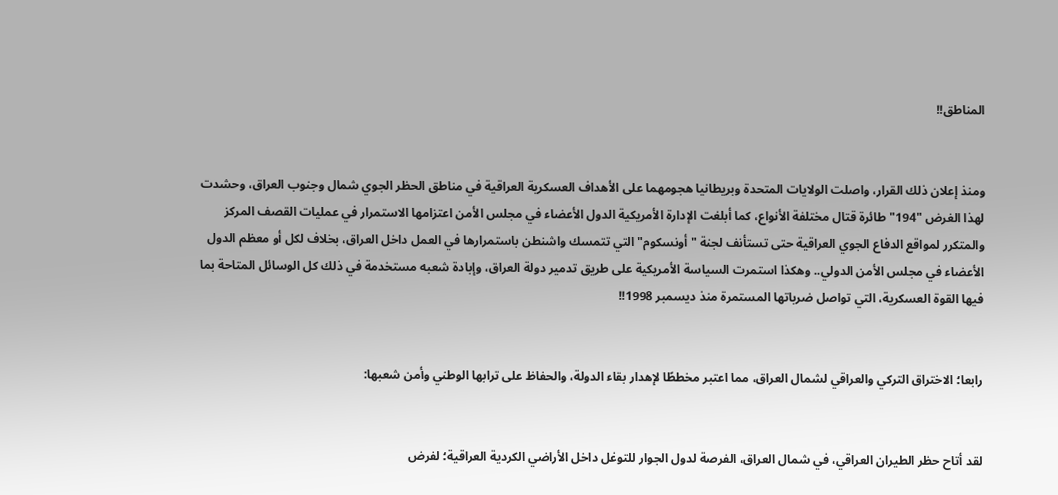المناطق!!


ومنذ إعلان ذلك القرار، واصلت الولايات المتحدة وبريطانيا هجومهما على الأهداف العسكرية العراقية في مناطق الحظر الجوي شمال وجنوب العراق، وحشدت لهذا الغرض "194" طائرة قتال مختلفة الأنواع، كما أبلغت الإدارة الأمريكية الدول الأعضاء في مجلس الأمن اعتزامها الاستمرار في عمليات القصف المركز والمتكرر لمواقع الدفاع الجوي العراقية حتى تستأنف لجنة "أونسكوم" التي تتمسك واشنطن باستمرارها في العمل داخل العراق، بخلاف لكل أو معظم الدول الأعضاء في مجلس الأمن الدولي.. وهكذا استمرت السياسة الأمريكية على طريق تدمير دولة العراق، وإبادة شعبه مستخدمة في ذلك كل الوسائل المتاحة بما فيها القوة العسكرية، التي تواصل ضرباتها المستمرة منذ ديسمبر 1998!!


رابعا؛ الاختراق التركي والعراقي لشمال العراق، مما اعتبر مخططًا لإهدار بقاء الدولة، والحفاظ على ترابها الوطني وأمن شعبها:


لقد أتاح حظر الطيران العراقي، في شمال العراق، الفرصة لدول الجوار للتوغل داخل الأراضي الكردية العراقية؛ لفرض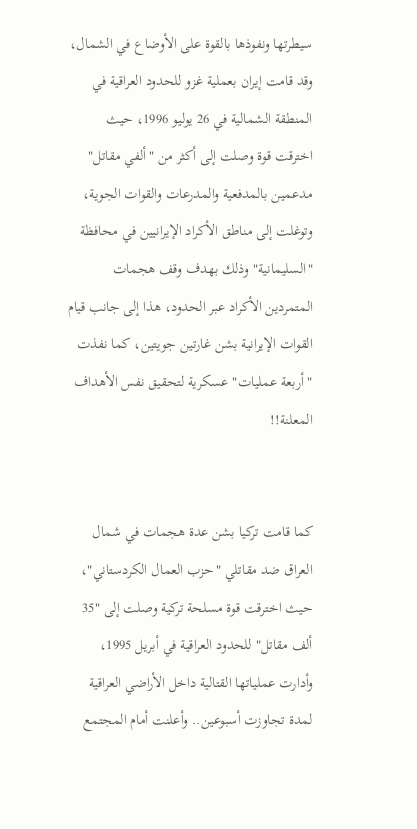سيطرتها ونفوذها بالقوة على الأوضاع في الشمال، وقد قامت إيران بعملية غزو للحدود العراقية في المنطقة الشمالية في 26 يوليو 1996، حيث اخترقت قوة وصلت إلى أكثر من "ألفي مقاتل" مدعمين بالمدفعية والمدرعات والقوات الجوية، وتوغلت إلى مناطق الأكراد الإيرانيين في محافظة "السليمانية" وذلك بهدف وقف هجمات المتمردين الأكراد عبر الحدود، هذا إلى جانب قيام القوات الإيرانية بشن غارتين جويتين، كما نفذت "أربعة عمليات" عسكرية لتحقيق نفس الأهداف المعلنة!!


كما قامت تركيا بشن عدة هجمات في شمال العراق ضد مقاتلي "حزب العمال الكردستاني"، حيث اخترقت قوة مسلحة تركية وصلت إلى "35 ألف مقاتل" للحدود العراقية في أبريل 1995، وأدارت عملياتها القتالية داخل الأراضي العراقية لمدة تجاوزت أسبوعين.. وأعلنت أمام المجتمع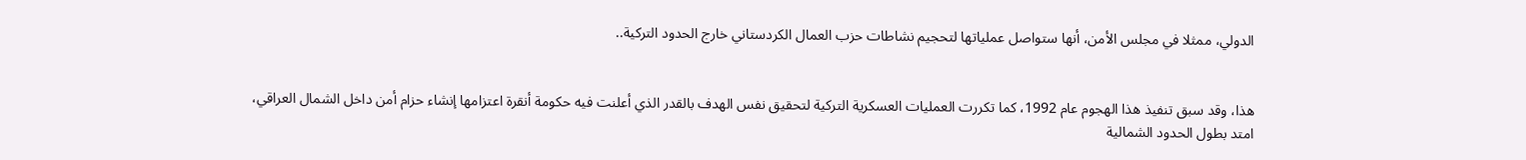الدولي، ممثلا في مجلس الأمن، أنها ستواصل عملياتها لتحجيم نشاطات حزب العمال الكردستاني خارج الحدود التركية..


هذا، وقد سبق تنفيذ هذا الهجوم عام 1992، كما تكررت العمليات العسكرية التركية لتحقيق نفس الهدف بالقدر الذي أعلنت فيه حكومة أنقرة اعتزامها إنشاء حزام أمن داخل الشمال العراقي، امتد بطول الحدود الشمالية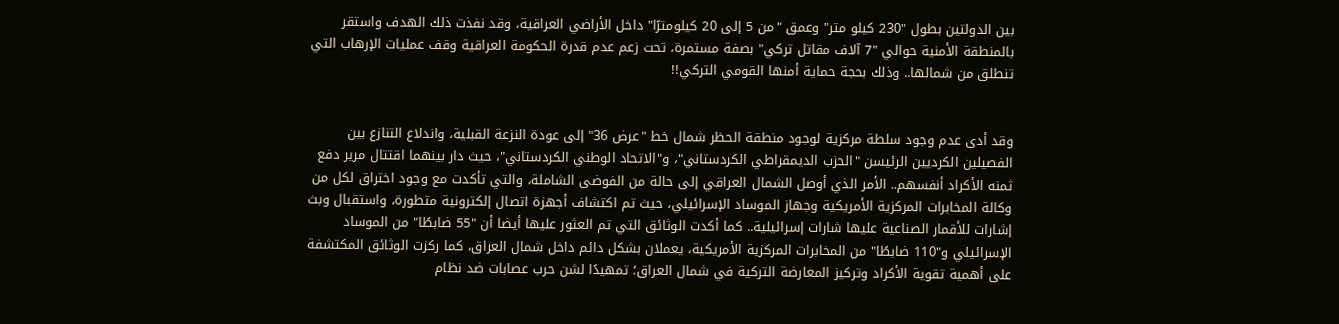بين الدولتين بطول "230 كيلو متر" وعمق "من 5 إلى 20 كيلومترًا" داخل الأراضي العراقية، وقد نفذت ذلك الهدف واستقر بالمنطقة الأمنية حوالي "7 آلاف مقاتل تركي" بصفة مستمرة، تحت زعم عدم قدرة الحكومة العراقية وقف عمليات الإرهاب التي تنطلق من شمالها.. وذلك بحجة حماية أمنها القومي التركي!!


وقد أدى عدم وجود سلطة مركزية لوجود منطقة الحظر شمال خط "عرض 36" إلى عودة النزعة القبلية، واندلاع التنازع بين الفصيلين الكرديين الرئيسن "الحزب الديمقراطي الكردستاني"، و"الاتحاد الوطني الكردستاني"، حيث دار بينهما اقتتال مرير دفع ثمنه الأكراد أنفسهم.. الأمر الذي أوصل الشمال العراقي إلى حالة من الفوضى الشاملة، والتي تأكدت مع وجود اختراق لكل من وكالة المخابرات المركزية الأمريكية وجهاز الموساد الإسرائيلي، حيث تم اكتشاف أجهزة اتصال إلكترونية متطورة، واستقبال وبث إشارات للأقمار الصناعية عليها شارات إسرائيلية.. كما أكدت الوثائق التي تم العثور عليها أيضا أن "55 ضابطًا" من الموساد الإسرائيلي و"110 ضابطًا" من المخابرات المركزية الأمريكية، يعملان بشكل دائم داخل شمال العراق، كما ركزت الوثائق المكتشفة على أهمية تقوية الأكراد وتركيز المعارضة التركية في شمال العراق؛ تمهيدًا لشن حرب عصابات ضد نظام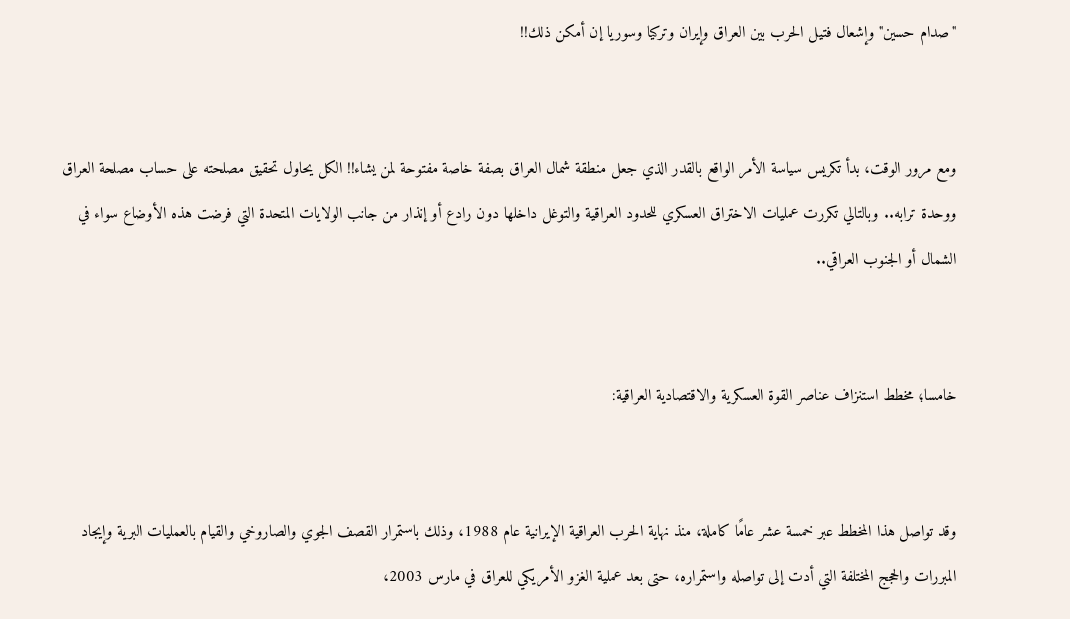"صدام حسين" وإشعال فتيل الحرب بين العراق وإيران وتركيا وسوريا إن أمكن ذلك!!


ومع مرور الوقت، بدأ تكريس سياسة الأمر الواقع بالقدر الذي جعل منطقة شمال العراق بصفة خاصة مفتوحة لمن يشاء!! الكل يحاول تحقيق مصلحته على حساب مصلحة العراق ووحدة ترابه.. وبالتالي تكررت عمليات الاختراق العسكري للحدود العراقية والتوغل داخلها دون رادع أو إنذار من جانب الولايات المتحدة التي فرضت هذه الأوضاع سواء في الشمال أو الجنوب العراقي..


خامسا؛ مخطط استنزاف عناصر القوة العسكرية والاقتصادية العراقية:


وقد تواصل هذا المخطط عبر خمسة عشر عامًا كاملة، منذ نهاية الحرب العراقية الإيرانية عام 1988، وذلك باستمرار القصف الجوي والصاروخي والقيام بالعمليات البرية وإيجاد المبررات والحجج المختلفة التي أدت إلى تواصله واستمراره، حتى بعد عملية الغزو الأمريكي للعراق في مارس 2003،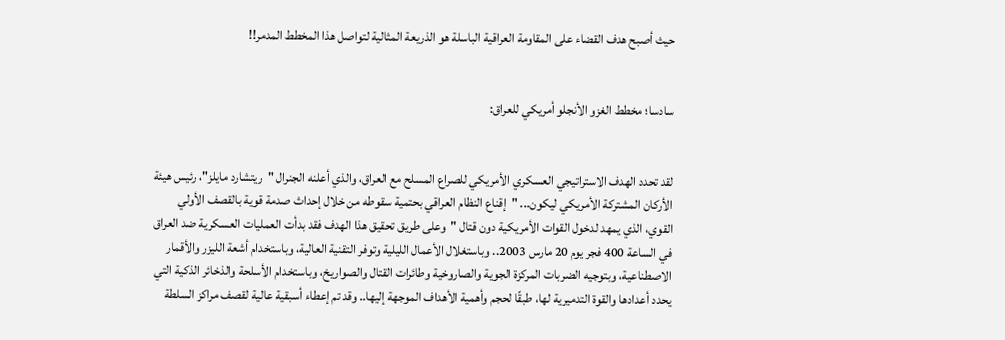حيث أصبح هدف القضاء على المقاومة العراقية الباسلة هو الذريعة المثالية لتواصل هذا المخطط المدمر!!


سادسا؛ مخطط الغزو الأنجلو أمريكي للعراق:


لقد تحدد الهدف الاستراتيجي العسكري الأمريكي للصراع المسلح مع العراق، والذي أعلنه الجنرال "ريتشارد مايلز"، رئيس هيئة الأركان المشتركة الأمريكي ليكون... "إقناع النظام العراقي بحتمية سقوطه من خلال إحداث صدمة قوية بالقصف الأولي القوي، الذي يمهد لدخول القوات الأمريكية دون قتال "وعلى طريق تحقيق هذا الهدف فقد بدأت العمليات العسكرية ضد العراق في الساعة 400 فجر يوم 20 مارس 2003.. وباستغلال الأعمال الليلية وتوفر التقنية العالية، وباستخدام أشعة الليزر والأقمار الاصطناعية، وبتوجيه الضربات المركزة الجوية والصاروخية وطائرات القتال والصواريخ، وباستخدام الأسلحة والذخائر الذكية التي يحدد أعدادها والقوة التدميرية لها، طبقًا لحجم وأهمية الأهداف الموجهة إليها.. وقد تم إعطاء أسبقية عالية لقصف مراكز السلطة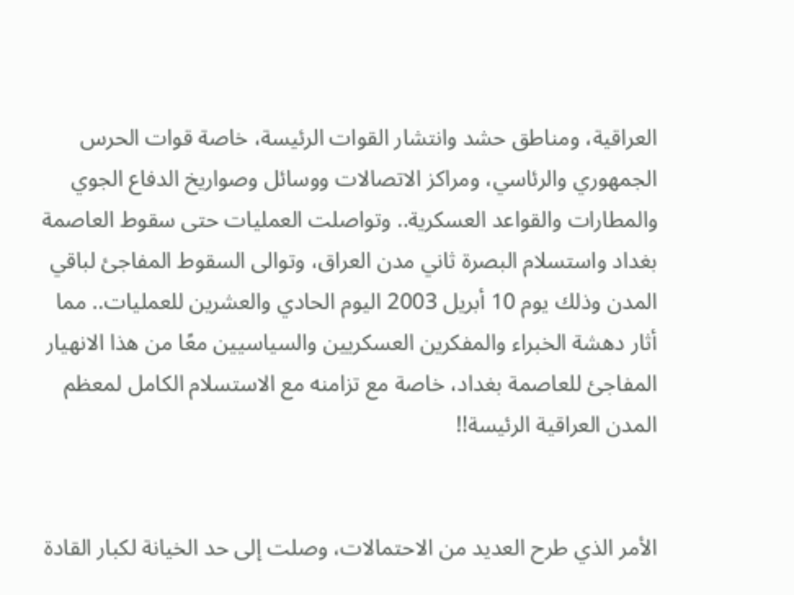العراقية، ومناطق حشد وانتشار القوات الرئيسة، خاصة قوات الحرس الجمهوري والرئاسي، ومراكز الاتصالات ووسائل وصواريخ الدفاع الجوي والمطارات والقواعد العسكرية.. وتواصلت العمليات حتى سقوط العاصمة بغداد واستسلام البصرة ثاني مدن العراق، وتوالى السقوط المفاجئ لباقي المدن وذلك يوم 10 أبريل 2003 اليوم الحادي والعشرين للعمليات.. مما أثار دهشة الخبراء والمفكرين العسكريين والسياسيين معًا من هذا الانهيار المفاجئ للعاصمة بغداد، خاصة مع تزامنه مع الاستسلام الكامل لمعظم المدن العراقية الرئيسة!!


الأمر الذي طرح العديد من الاحتمالات، وصلت إلى حد الخيانة لكبار القادة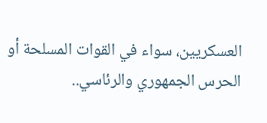العسكريين، سواء في القوات المسلحة أو الحرس الجمهوري والرئاسي..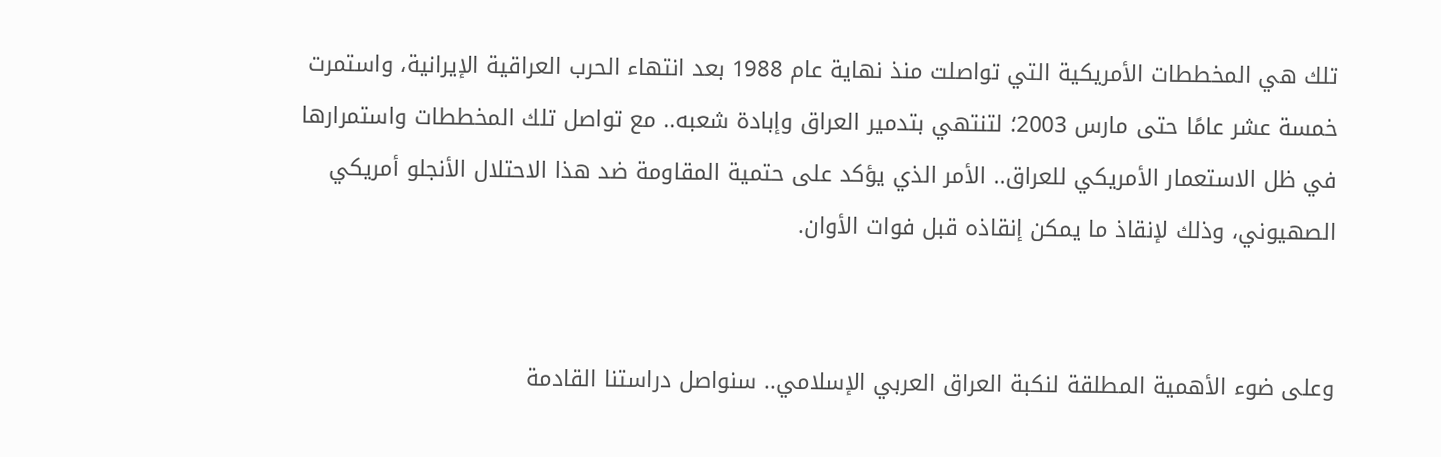تلك هي المخططات الأمريكية التي تواصلت منذ نهاية عام 1988 بعد انتهاء الحرب العراقية الإيرانية، واستمرت خمسة عشر عامًا حتى مارس 2003؛ لتنتهي بتدمير العراق وإبادة شعبه.. مع تواصل تلك المخططات واستمرارها في ظل الاستعمار الأمريكي للعراق.. الأمر الذي يؤكد على حتمية المقاومة ضد هذا الاحتلال الأنجلو أمريكي الصهيوني، وذلك لإنقاذ ما يمكن إنقاذه قبل فوات الأوان.


وعلى ضوء الأهمية المطلقة لنكبة العراق العربي الإسلامي.. سنواصل دراستنا القادمة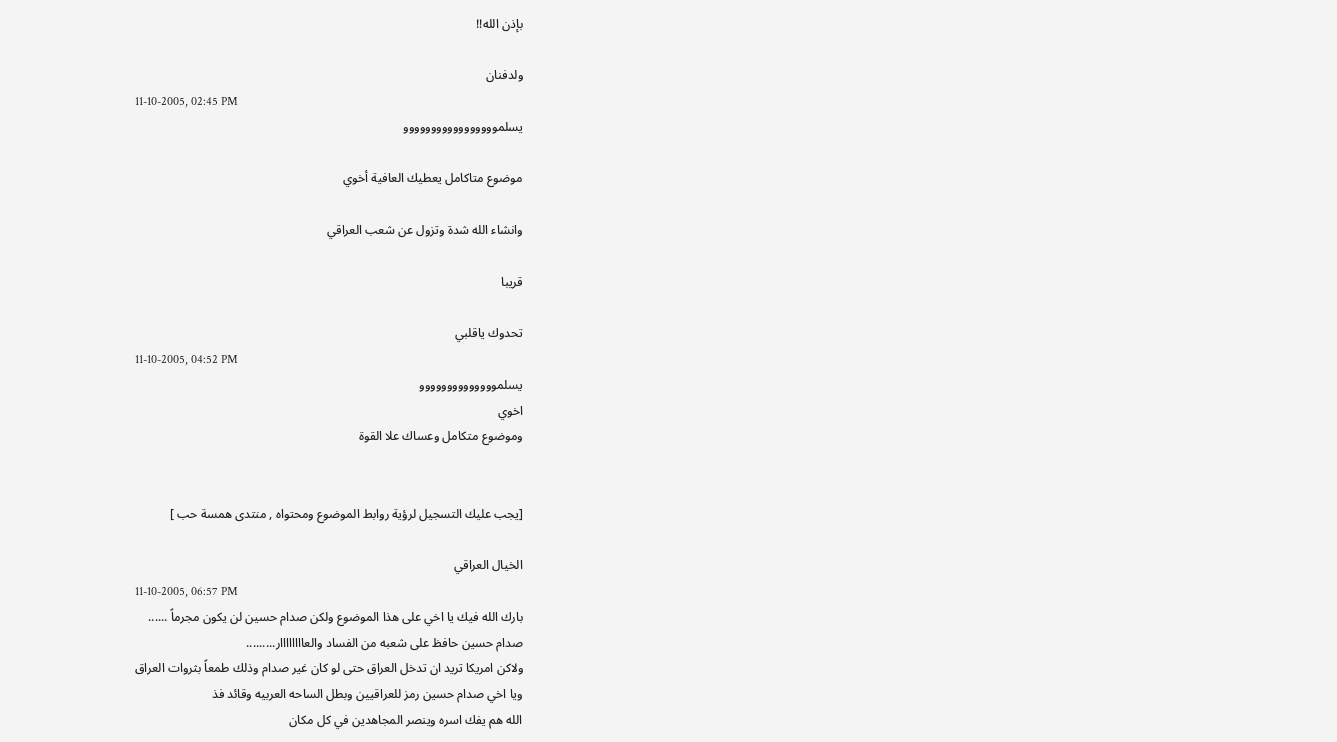بإذن الله!!

ولدفنان
11-10-2005, 02:45 PM
يسلمووووووووووووووووو

موضوع متاكامل يعطيك العافية أخوي

وانشاء الله شدة وتزول عن شعب العراقي

قريبا

تحدوك ياقلبي
11-10-2005, 04:52 PM
يسلموووووووووووووو
اخوي
وموضوع متكامل وعساك علا القوة


[يجب عليك التسجيل لرؤية روابط الموضوع ومحتواه , منتدى همسة حب ]

الخيال العراقي
11-10-2005, 06:57 PM
بارك الله فيك يا اخي على هذا الموضوع ولكن صدام حسين لن يكون مجرماً ......
صدام حسين حافظ على شعبه من الفساد والعاااااااار.........
ولاكن امريكا تريد ان تدخل العراق حتى لو كان غير صدام وذلك طمعاً بثروات العراق
ويا اخي صدام حسين رمز للعراقيين وبطل الساحه العربيه وقائد فذ
الله هم يفك اسره وينصر المجاهدين في كل مكان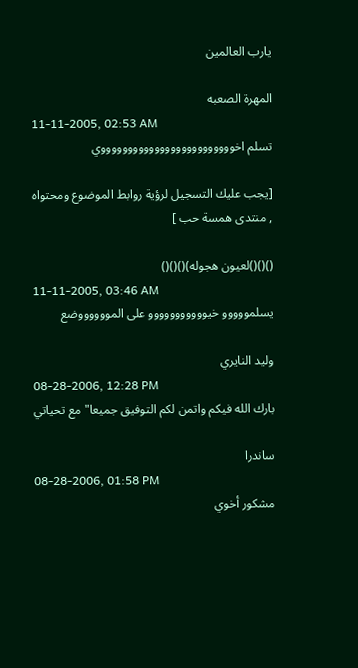يارب العالمين

المهرة الصعبه
11-11-2005, 02:53 AM
تسلم اخوووووووووووووووووووووووووي

[يجب عليك التسجيل لرؤية روابط الموضوع ومحتواه , منتدى همسة حب ]

()()()لعيون هجوله)()()()
11-11-2005, 03:46 AM
يسلمووووو خيووووووووووو على المووووووضع

وليد النايري
08-28-2006, 12:28 PM
بارك الله فيكم واتمن لكم التوفيق جميعا" مع تحياتي

ساندرا
08-28-2006, 01:58 PM
مشكور أخوي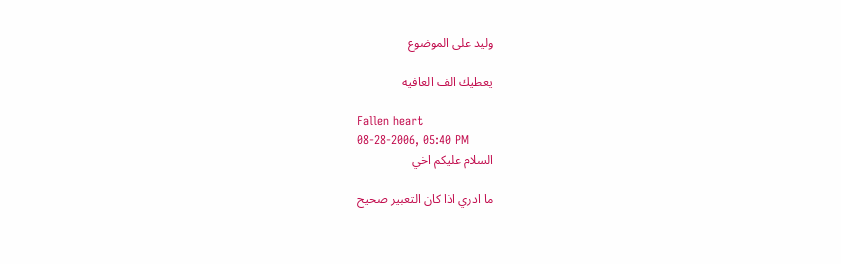وليد على الموضوع

يعطيك الف العافيه

Fallen heart
08-28-2006, 05:40 PM
السلام عليكم اخي

ما ادري اذا كان التعبير صحيح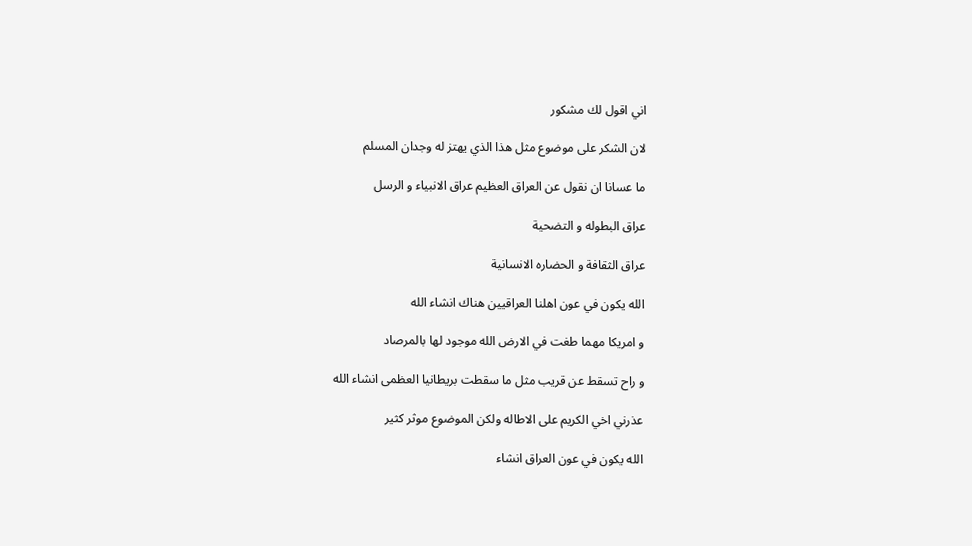اني اقول لك مشكور

لان الشكر على موضوع مثل هذا الذي يهتز له وجدان المسلم

ما عسانا ان نقول عن العراق العظيم عراق الانبياء و الرسل

عراق البطوله و التضحية

عراق الثقافة و الحضاره الانسانية

الله يكون في عون اهلنا العراقيين هناك انشاء الله

و امريكا مهما طغت في الارض الله موجود لها بالمرصاد

و راح تسقط عن قريب مثل ما سقطت بريطانيا العظمى انشاء الله

عذرني اخي الكريم على الاطاله ولكن الموضوع موثر كثير

الله يكون في عون العراق انشاء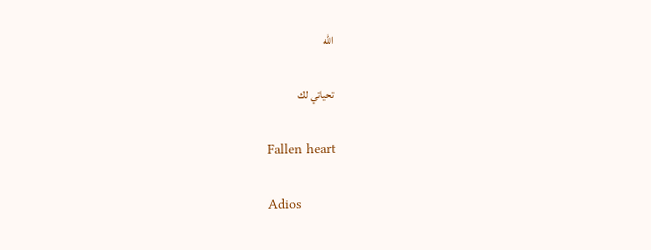الله

تحياتي لك

Fallen heart

Adios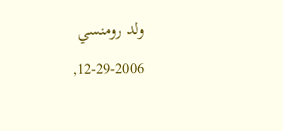ولد رومنسي
12-29-2006,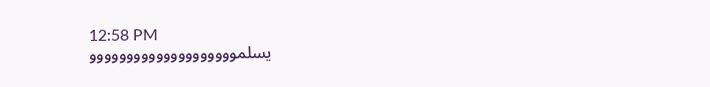12:58 PM
يسلموووووووووووووووووووو